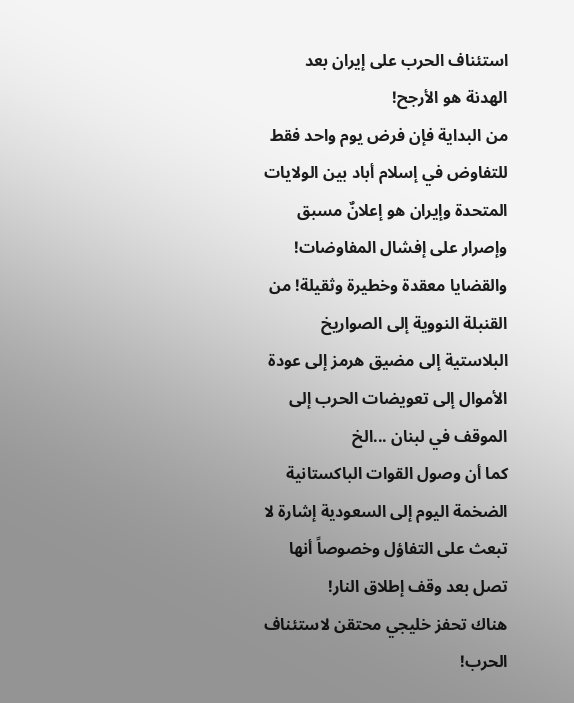استئناف الحرب على إيران بعد الهدنة هو الأرجح!
من البداية فإن فرض يوم واحد فقط للتفاوض في إسلام أباد بين الولايات المتحدة وإيران هو إعلانٌ مسبق وإصرار على إفشال المفاوضات!
والقضايا معقدة وخطيرة وثقيلة! من القنبلة النووية إلى الصواريخ البلاستية إلى مضيق هرمز إلى عودة الأموال إلى تعويضات الحرب إلى الموقف في لبنان ...الخ
كما أن وصول القوات الباكستانية الضخمة اليوم إلى السعودية إشارة لا تبعث على التفاؤل وخصوصاً أنها تصل بعد وقف إطلاق النار!
هناك تحفز خليجي محتقن لاستئناف الحرب!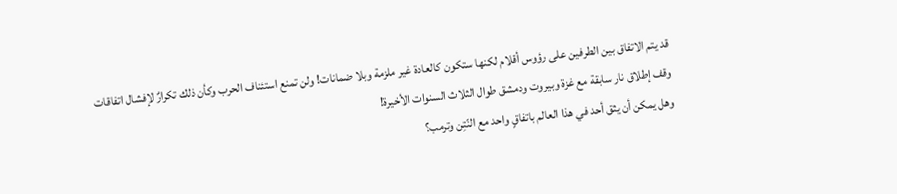قد يتم الاتفاق بين الطرفين على رؤوس أقلام لكنها ستكون كالعادة غير ملزمة وبلا ضمانات! ولن تمنع استئناف الحرب وكأن ذلك تكرارٌ لإفشال اتفاقات وقف إطلاق نار سابقة مع غزة وبيروت ودمشق طوال الثلاث السنوات الأخيرة!
وهل يمكن أن يثق أحد في هذا العالم باتفاقٍ واحد مع النّتِن وترمب؟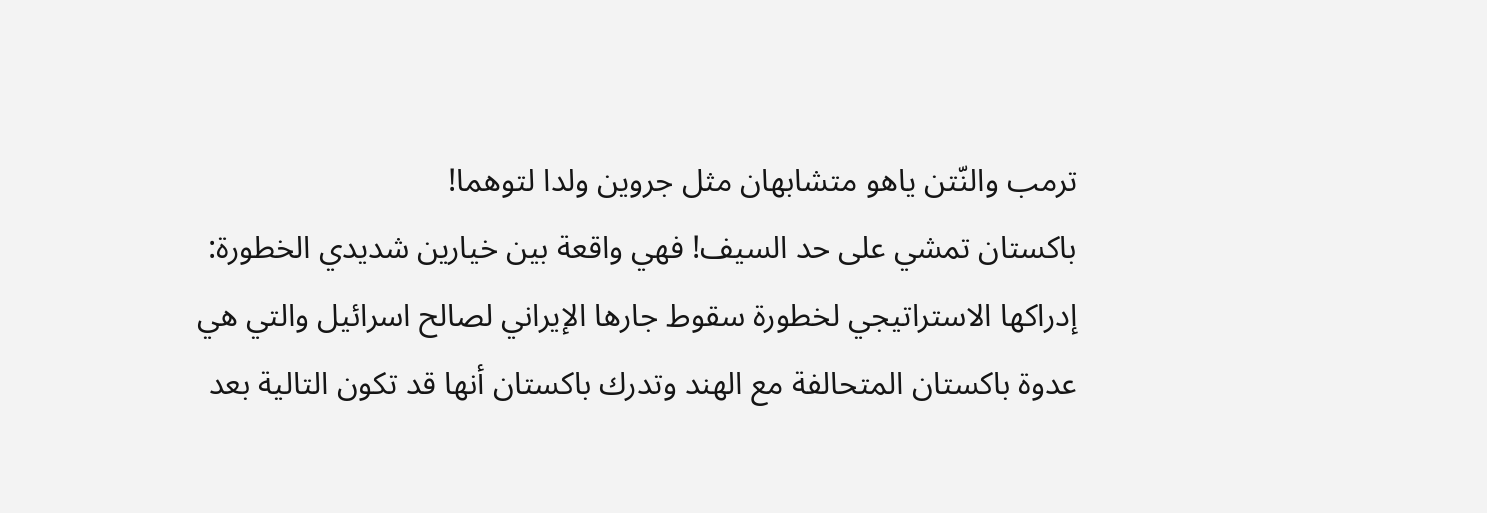ترمب والنّتن ياهو متشابهان مثل جروين ولدا لتوهما!
باكستان تمشي على حد السيف! فهي واقعة بين خيارين شديدي الخطورة:
إدراكها الاستراتيجي لخطورة سقوط جارها الإيراني لصالح اسرائيل والتي هي عدوة باكستان المتحالفة مع الهند وتدرك باكستان أنها قد تكون التالية بعد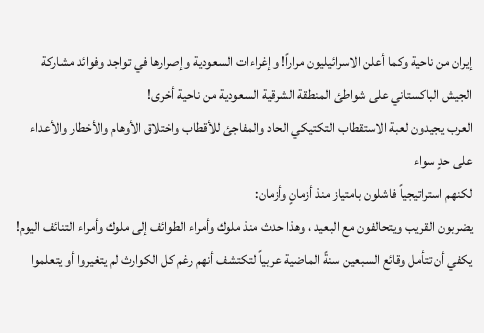إيران من ناحية وكما أعلن الاسرائيليون مراراً! وإغراءات السعودية وإصرارها في تواجد وفوائد مشاركة الجيش الباكستاني على شواطئ المنطقة الشرقية السعودية من ناحية أخرى!
العرب يجيدون لعبة الاستقطاب التكتيكي الحاد والمفاجئ للأقطاب واختلاق الأوهام والأخطار والأعداء على حدٍ سواء
لكنهم استراتيجياً فاشلون بامتياز منذ أزمانٍ وأزمان:
يضربون القريب ويتحالفون مع البعيد ، وهذا حدث منذ ملوك وأمراء الطوائف إلى ملوك وأمراء التنائف اليوم!
يكفي أن تتأمل وقائع السبعين سنةً الماضية عربياً لتكتشف أنهم رغم كل الكوارث لم يتغيروا أو يتعلموا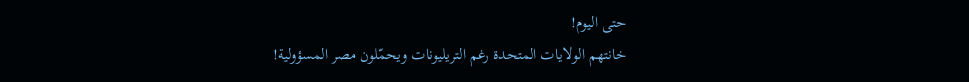حتى اليوم!
خانتهم الولايات المتحدة رغم التريليونات ويحمّلون مصر المسؤولية!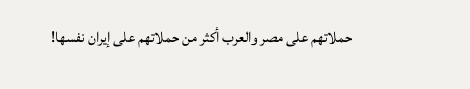حملاتهم على مصر والعرب أكثر من حملاتهم على إيران نفسها!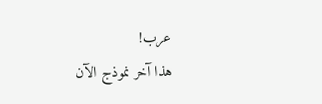عرب!
هذا آخر نموذج الآن